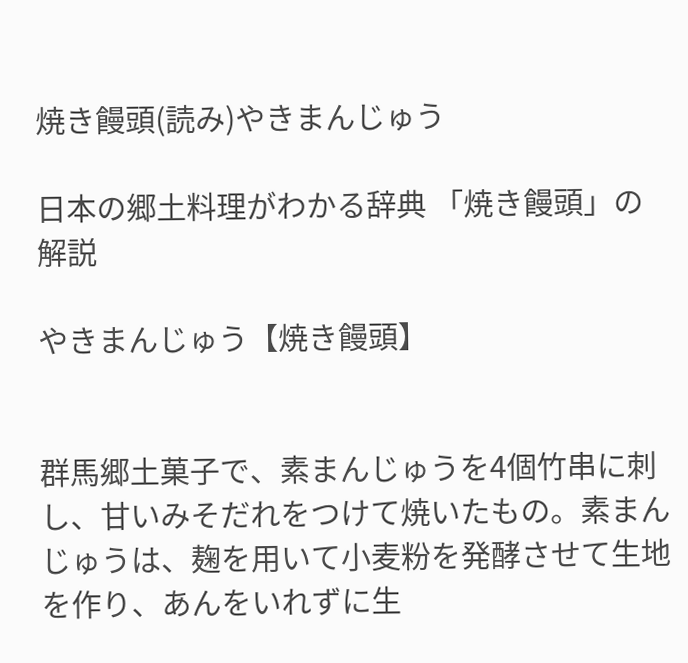焼き饅頭(読み)やきまんじゅう

日本の郷土料理がわかる辞典 「焼き饅頭」の解説

やきまんじゅう【焼き饅頭】


群馬郷土菓子で、素まんじゅうを4個竹串に刺し、甘いみそだれをつけて焼いたもの。素まんじゅうは、麹を用いて小麦粉を発酵させて生地を作り、あんをいれずに生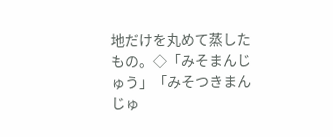地だけを丸めて蒸したもの。◇「みそまんじゅう」「みそつきまんじゅ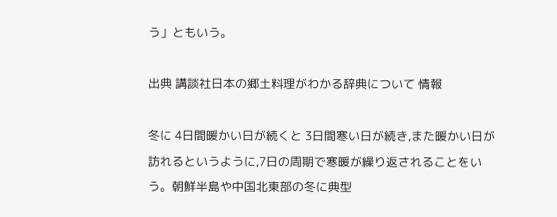う」ともいう。

出典 講談社日本の郷土料理がわかる辞典について 情報

冬に 4日間暖かい日が続くと 3日間寒い日が続き,また暖かい日が訪れるというように,7日の周期で寒暖が繰り返されることをいう。朝鮮半島や中国北東部の冬に典型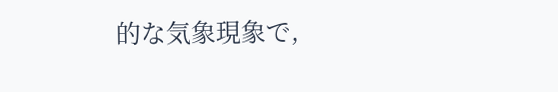的な気象現象で,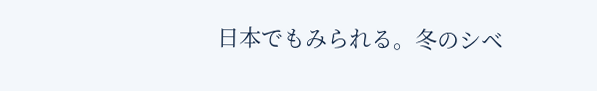日本でもみられる。冬のシベ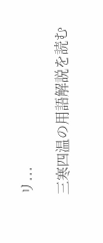リ...

三寒四温の用語解説を読む